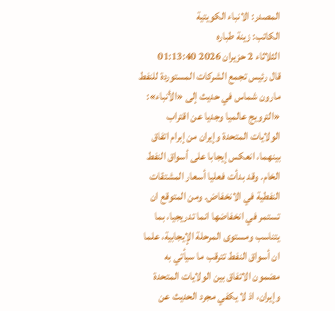المصدر: الانباء الكويتية
الكاتب: زينة طباره
الثلاثاء 2 حزيران 2026 01:13:40
قال رئيس تجمع الشركات المستوردة للنفط مارون شماس في حديث إلى «الأنباء»: «الترويج عالميا وجديا عن اقتراب الولايات المتحدة وإيران من إبرام اتفاق بينهما، انعكس إيجابا على أسواق النفط الخام. وقد بدأت فعليا أسعار المشتقات النفطية في الانخفاض. ومن المتوقع ان تستمر في انخفاضها انما تدريجيا، بما يتناسب ومستوى المرحلة الإيجابية، علما ان أسواق النفط تترقب ما سيأتي به مضمون الاتفاق بين الولايات المتحدة وإيران، اذ لا يكفي مجرد الحديث عن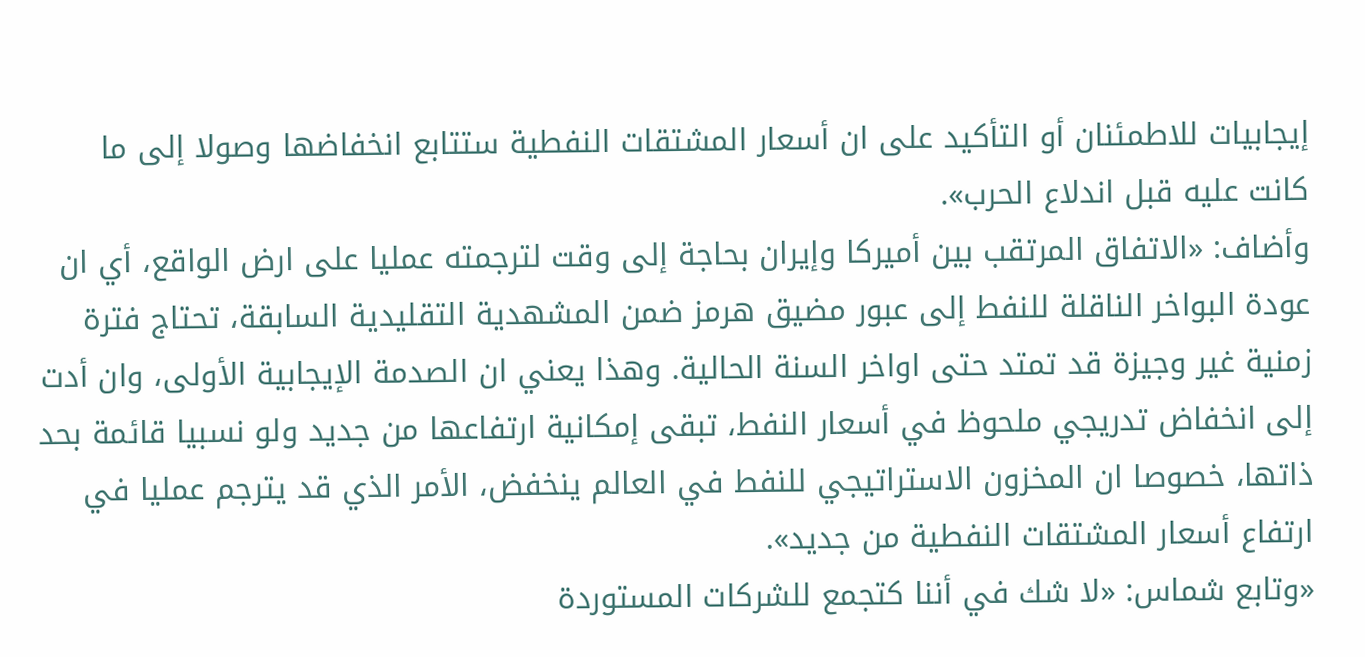إيجابيات للاطمئنان أو التأكيد على ان أسعار المشتقات النفطية ستتابع انخفاضها وصولا إلى ما كانت عليه قبل اندلاع الحرب».
وأضاف: «الاتفاق المرتقب بين أميركا وإيران بحاجة إلى وقت لترجمته عمليا على ارض الواقع، أي ان عودة البواخر الناقلة للنفط إلى عبور مضيق هرمز ضمن المشهدية التقليدية السابقة، تحتاج فترة زمنية غير وجيزة قد تمتد حتى اواخر السنة الحالية. وهذا يعني ان الصدمة الإيجابية الأولى، وان أدت إلى انخفاض تدريجي ملحوظ في أسعار النفط، تبقى إمكانية ارتفاعها من جديد ولو نسبيا قائمة بحد ذاتها، خصوصا ان المخزون الاستراتيجي للنفط في العالم ينخفض، الأمر الذي قد يترجم عمليا في ارتفاع أسعار المشتقات النفطية من جديد».
«وتابع شماس: «لا شك في أننا كتجمع للشركات المستوردة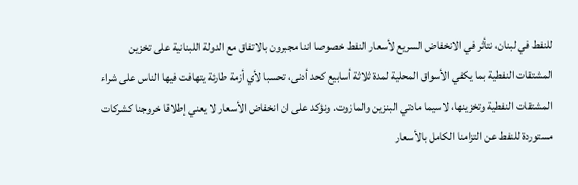للنفط في لبنان، نتأثر في الانخفاض السريع لأسعار النفط خصوصا اننا مجبرون بالاتفاق مع الدولة اللبنانية على تخزين المشتقات النفطية بما يكفي الأسواق المحلية لمدة ثلاثة أسابيع كحد أدنى، تحسبا لأي أزمة طارئة يتهافت فيها الناس على شراء المشتقات النفطية وتخزينها، لاسيما مادتي البنزين والمازوت. ونؤكد على ان انخفاض الأسعار لا يعني إطلاقا خروجنا كشركات مستوردة للنفط عن التزامنا الكامل بالأسعار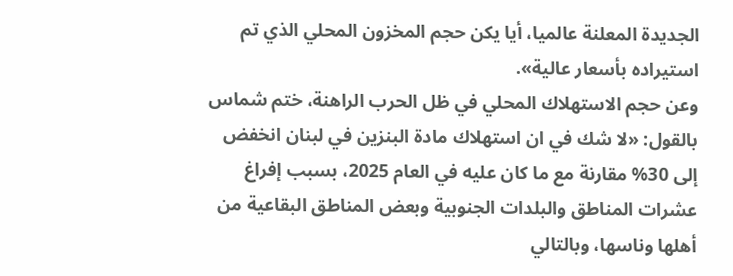الجديدة المعلنة عالميا، أيا يكن حجم المخزون المحلي الذي تم استيراده بأسعار عالية».
وعن حجم الاستهلاك المحلي في ظل الحرب الراهنة، ختم شماس بالقول: «لا شك في ان استهلاك مادة البنزين في لبنان انخفض إلى 30% مقارنة مع ما كان عليه في العام 2025، بسبب إفراغ عشرات المناطق والبلدات الجنوبية وبعض المناطق البقاعية من أهلها وناسها، وبالتالي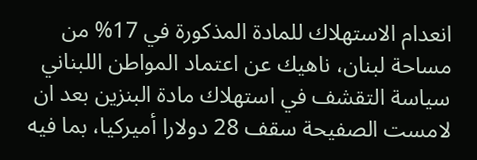انعدام الاستهلاك للمادة المذكورة في 17% من مساحة لبنان، ناهيك عن اعتماد المواطن اللبناني سياسة التقشف في استهلاك مادة البنزين بعد ان لامست الصفيحة سقف 28 دولارا أميركيا، بما فيه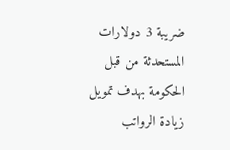ضريبة 3 دولارات المستحدثة من قبل الحكومة بهدف تمويل زيادة الرواتب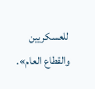للعسكريين والقطاع العام».